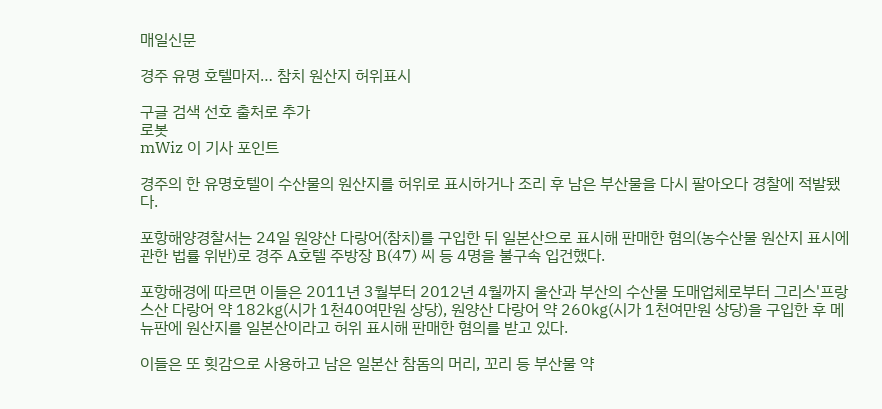매일신문

경주 유명 호텔마저… 참치 원산지 허위표시

구글 검색 선호 출처로 추가
로봇
mWiz 이 기사 포인트

경주의 한 유명호텔이 수산물의 원산지를 허위로 표시하거나 조리 후 남은 부산물을 다시 팔아오다 경찰에 적발됐다.

포항해양경찰서는 24일 원양산 다랑어(참치)를 구입한 뒤 일본산으로 표시해 판매한 혐의(농수산물 원산지 표시에 관한 법률 위반)로 경주 A호텔 주방장 B(47) 씨 등 4명을 불구속 입건했다.

포항해경에 따르면 이들은 2011년 3월부터 2012년 4월까지 울산과 부산의 수산물 도매업체로부터 그리스'프랑스산 다랑어 약 182㎏(시가 1천40여만원 상당), 원양산 다랑어 약 260㎏(시가 1천여만원 상당)을 구입한 후 메뉴판에 원산지를 일본산이라고 허위 표시해 판매한 혐의를 받고 있다.

이들은 또 횟감으로 사용하고 남은 일본산 참돔의 머리, 꼬리 등 부산물 약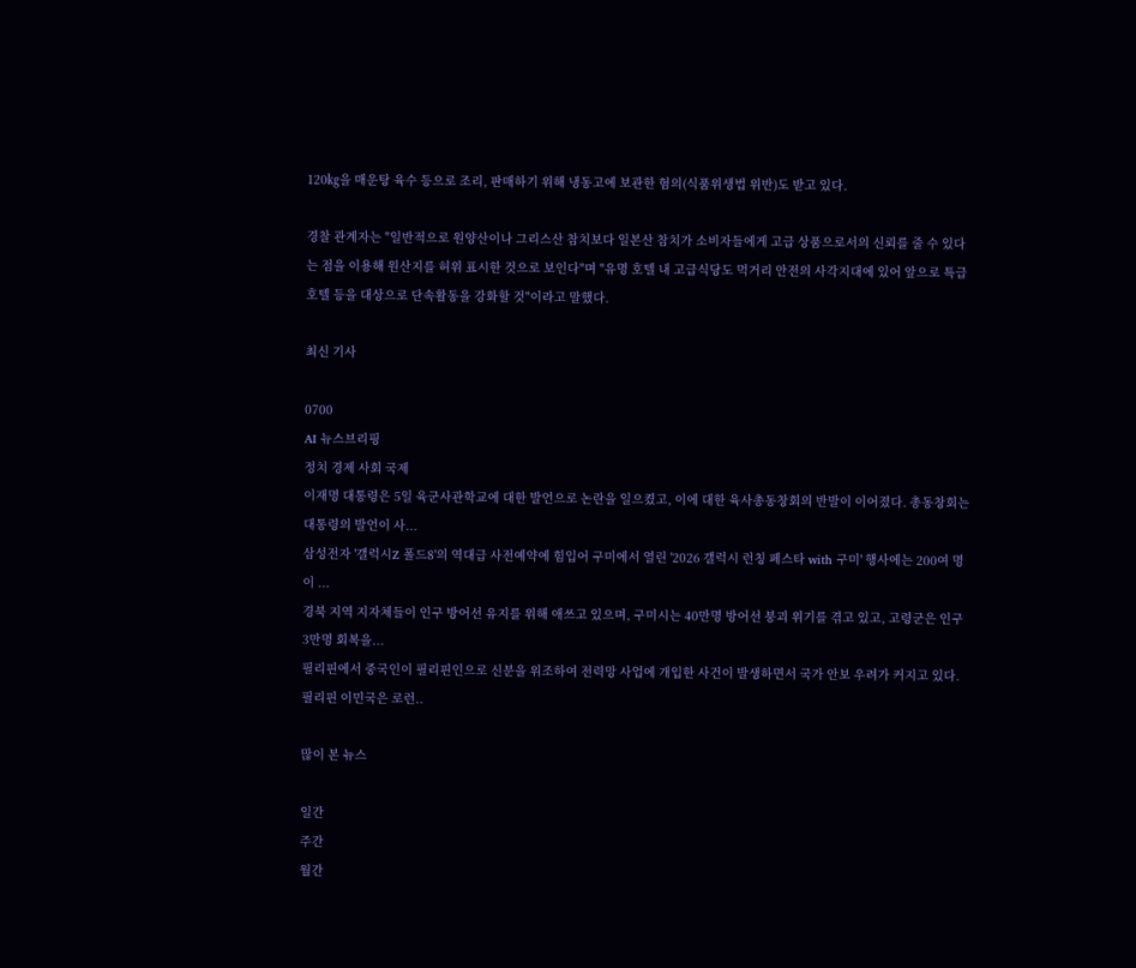120㎏을 매운탕 육수 등으로 조리, 판매하기 위해 냉동고에 보관한 혐의(식품위생법 위반)도 받고 있다.

경찰 관계자는 "일반적으로 원양산이나 그리스산 참치보다 일본산 참치가 소비자들에게 고급 상품으로서의 신뢰를 줄 수 있다는 점을 이용해 원산지를 허위 표시한 것으로 보인다"며 "유명 호텔 내 고급식당도 먹거리 안전의 사각지대에 있어 앞으로 특급호텔 등을 대상으로 단속활동을 강화할 것"이라고 말했다.

최신 기사

0700
AI 뉴스브리핑
정치 경제 사회 국제
이재명 대통령은 5일 육군사관학교에 대한 발언으로 논란을 일으켰고, 이에 대한 육사총동창회의 반발이 이어졌다. 총동창회는 대통령의 발언이 사...
삼성전자 '갤럭시Z 폴드8'의 역대급 사전예약에 힘입어 구미에서 열린 '2026 갤럭시 런칭 페스타 with 구미' 행사에는 200여 명이 ...
경북 지역 지자체들이 인구 방어선 유지를 위해 애쓰고 있으며, 구미시는 40만명 방어선 붕괴 위기를 겪고 있고, 고령군은 인구 3만명 회복을...
필리핀에서 중국인이 필리핀인으로 신분을 위조하여 전력망 사업에 개입한 사건이 발생하면서 국가 안보 우려가 커지고 있다. 필리핀 이민국은 로런..

많이 본 뉴스

일간
주간
월간